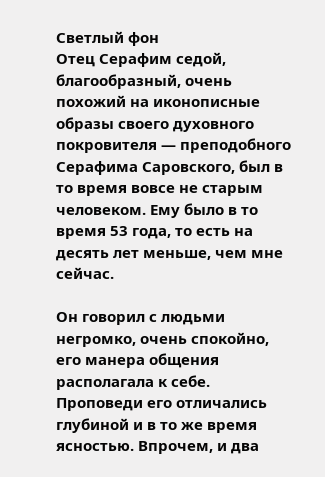Светлый фон
Отец Серафим седой, благообразный, очень похожий на иконописные образы своего духовного покровителя — преподобного Серафима Саровского, был в то время вовсе не старым человеком. Ему было в то время 53 года, то есть на десять лет меньше, чем мне сейчас.

Он говорил с людьми негромко, очень спокойно, его манера общения располагала к себе. Проповеди его отличались глубиной и в то же время ясностью. Впрочем, и два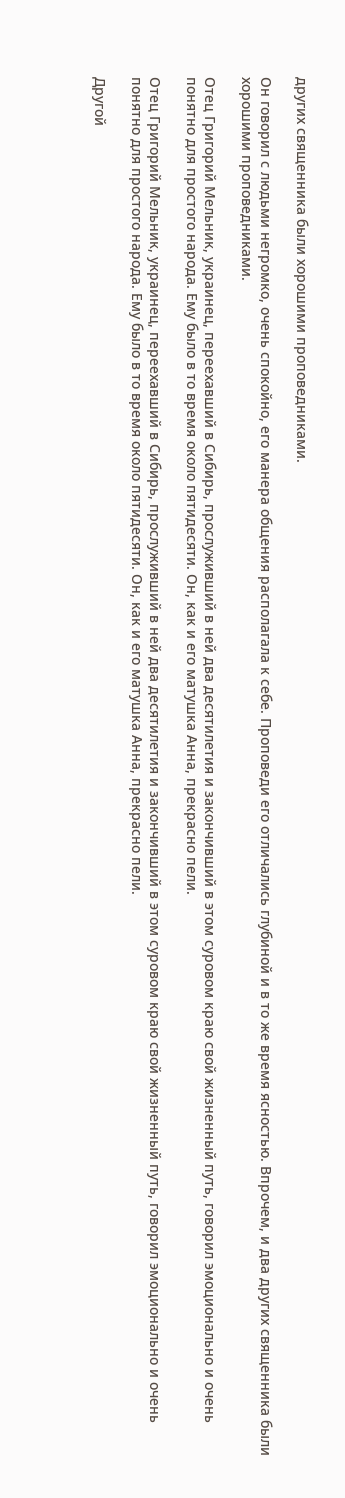других священника были хорошими проповедниками.

Он говорил с людьми негромко, очень спокойно, его манера общения располагала к себе. Проповеди его отличались глубиной и в то же время ясностью. Впрочем, и два других священника были хорошими проповедниками.

Отец Григорий Мельник, украинец, переехавший в Сибирь, прослуживший в ней два десятилетия и закончивший в этом суровом краю свой жизненный путь, говорил эмоционально и очень понятно для простого народа. Ему было в то время около пятидесяти. Он, как и его матушка Анна, прекрасно пели.

Отец Григорий Мельник, украинец, переехавший в Сибирь, прослуживший в ней два десятилетия и закончивший в этом суровом краю свой жизненный путь, говорил эмоционально и очень понятно для простого народа. Ему было в то время около пятидесяти. Он, как и его матушка Анна, прекрасно пели.

Другой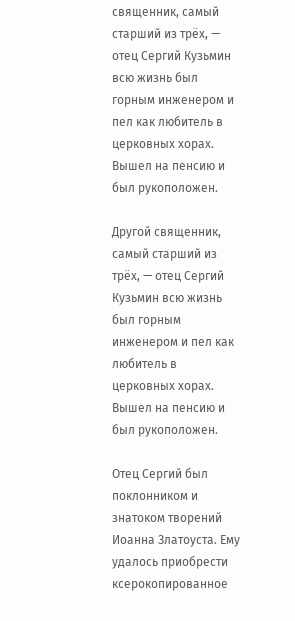священник, самый старший из трёх, — отец Сергий Кузьмин всю жизнь был горным инженером и пел как любитель в церковных хорах. Вышел на пенсию и был рукоположен.

Другой священник, самый старший из трёх, — отец Сергий Кузьмин всю жизнь был горным инженером и пел как любитель в церковных хорах. Вышел на пенсию и был рукоположен.

Отец Сергий был поклонником и знатоком творений Иоанна Златоуста. Ему удалось приобрести ксерокопированное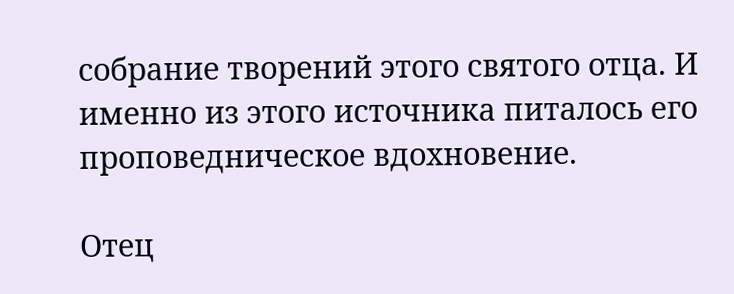собрание творений этого святого отца. И именно из этого источника питалось его проповедническое вдохновение.

Отец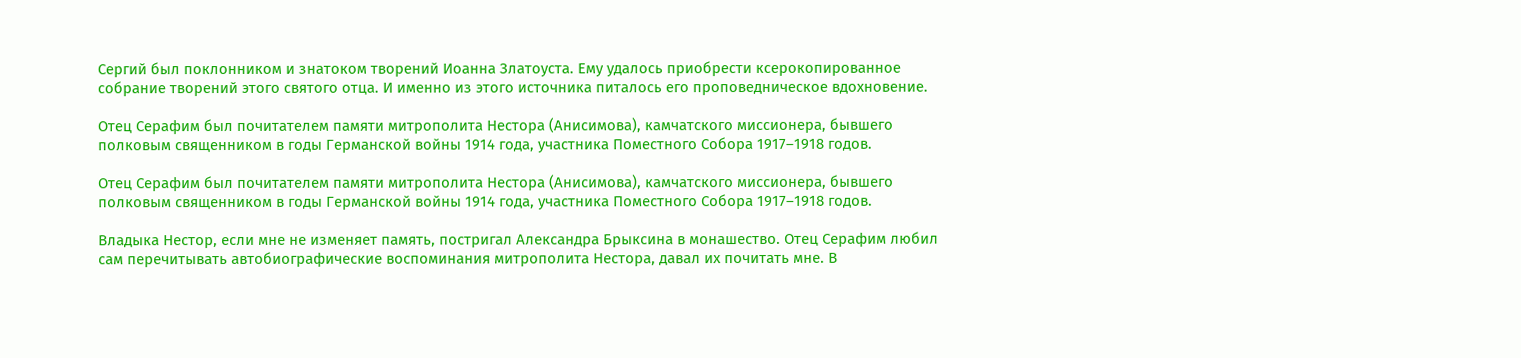Сергий был поклонником и знатоком творений Иоанна Златоуста. Ему удалось приобрести ксерокопированное собрание творений этого святого отца. И именно из этого источника питалось его проповедническое вдохновение.

Отец Серафим был почитателем памяти митрополита Нестора (Анисимова), камчатского миссионера, бывшего полковым священником в годы Германской войны 1914 года, участника Поместного Собора 1917–1918 годов.

Отец Серафим был почитателем памяти митрополита Нестора (Анисимова), камчатского миссионера, бывшего полковым священником в годы Германской войны 1914 года, участника Поместного Собора 1917–1918 годов.

Владыка Нестор, если мне не изменяет память, постригал Александра Брыксина в монашество. Отец Серафим любил сам перечитывать автобиографические воспоминания митрополита Нестора, давал их почитать мне. В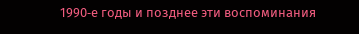1990‑е годы и позднее эти воспоминания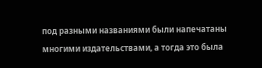под разными названиями были напечатаны многими издательствами, а тогда это была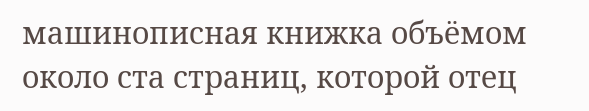машинописная книжка объёмом около ста страниц, которой отец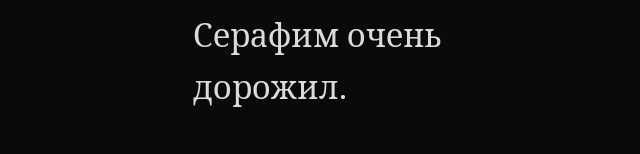Серафим очень дорожил.